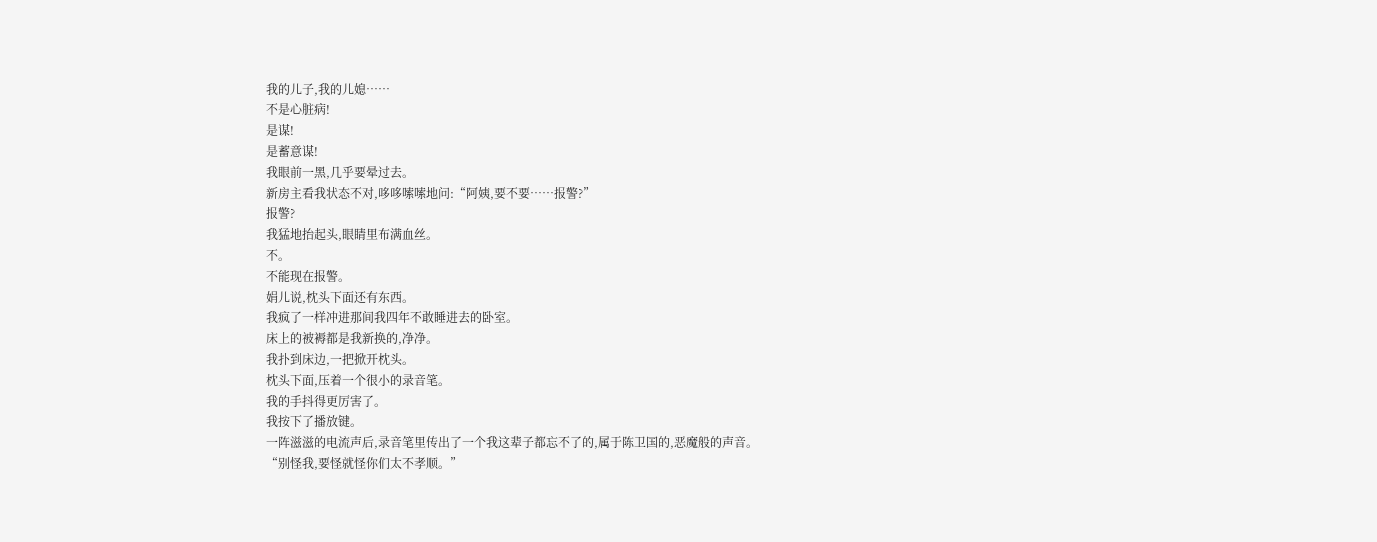我的儿子,我的儿媳……
不是心脏病!
是谋!
是蓄意谋!
我眼前一黑,几乎要晕过去。
新房主看我状态不对,哆哆嗦嗦地问:“阿姨,要不要……报警?”
报警?
我猛地抬起头,眼睛里布满血丝。
不。
不能现在报警。
娟儿说,枕头下面还有东西。
我疯了一样冲进那间我四年不敢睡进去的卧室。
床上的被褥都是我新换的,净净。
我扑到床边,一把掀开枕头。
枕头下面,压着一个很小的录音笔。
我的手抖得更厉害了。
我按下了播放键。
一阵滋滋的电流声后,录音笔里传出了一个我这辈子都忘不了的,属于陈卫国的,恶魔般的声音。
“别怪我,要怪就怪你们太不孝顺。”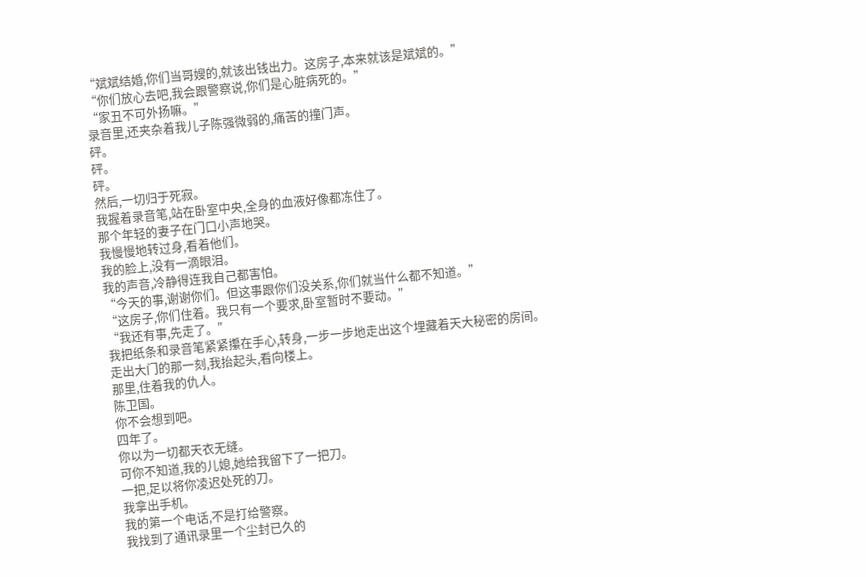“斌斌结婚,你们当哥嫂的,就该出钱出力。这房子,本来就该是斌斌的。”
“你们放心去吧,我会跟警察说,你们是心脏病死的。”
“家丑不可外扬嘛。”
录音里,还夹杂着我儿子陈强微弱的,痛苦的撞门声。
砰。
砰。
砰。
然后,一切归于死寂。
我握着录音笔,站在卧室中央,全身的血液好像都冻住了。
那个年轻的妻子在门口小声地哭。
我慢慢地转过身,看着他们。
我的脸上,没有一滴眼泪。
我的声音,冷静得连我自己都害怕。
“今天的事,谢谢你们。但这事跟你们没关系,你们就当什么都不知道。”
“这房子,你们住着。我只有一个要求,卧室暂时不要动。”
“我还有事,先走了。”
我把纸条和录音笔紧紧攥在手心,转身,一步一步地走出这个埋藏着天大秘密的房间。
走出大门的那一刻,我抬起头,看向楼上。
那里,住着我的仇人。
陈卫国。
你不会想到吧。
四年了。
你以为一切都天衣无缝。
可你不知道,我的儿媳,她给我留下了一把刀。
一把,足以将你凌迟处死的刀。
我拿出手机。
我的第一个电话,不是打给警察。
我找到了通讯录里一个尘封已久的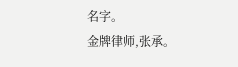名字。
金牌律师,张承。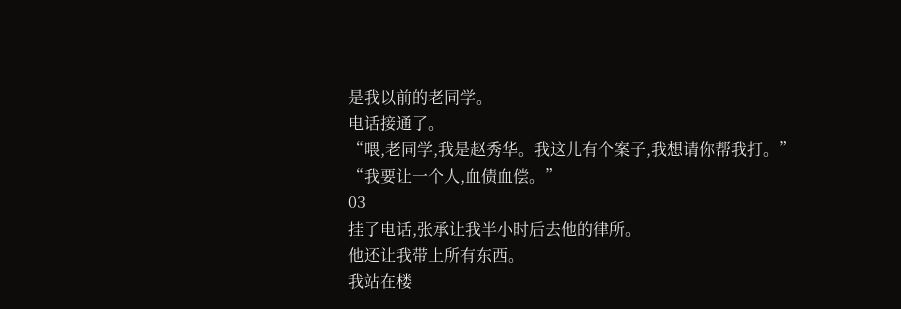是我以前的老同学。
电话接通了。
“喂,老同学,我是赵秀华。我这儿有个案子,我想请你帮我打。”
“我要让一个人,血债血偿。”
03
挂了电话,张承让我半小时后去他的律所。
他还让我带上所有东西。
我站在楼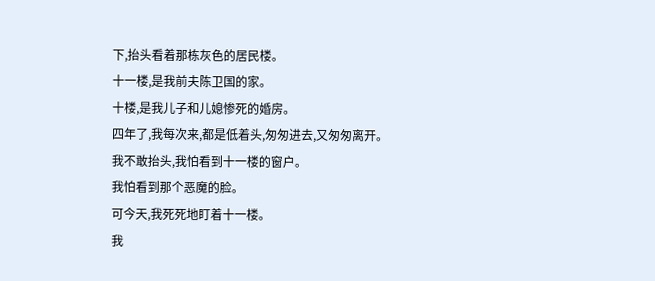下,抬头看着那栋灰色的居民楼。
十一楼,是我前夫陈卫国的家。
十楼,是我儿子和儿媳惨死的婚房。
四年了,我每次来,都是低着头,匆匆进去,又匆匆离开。
我不敢抬头,我怕看到十一楼的窗户。
我怕看到那个恶魔的脸。
可今天,我死死地盯着十一楼。
我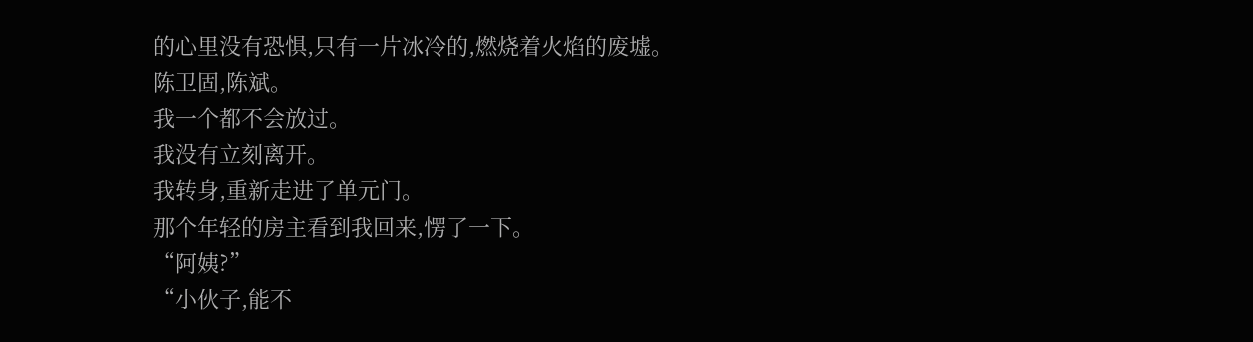的心里没有恐惧,只有一片冰冷的,燃烧着火焰的废墟。
陈卫固,陈斌。
我一个都不会放过。
我没有立刻离开。
我转身,重新走进了单元门。
那个年轻的房主看到我回来,愣了一下。
“阿姨?”
“小伙子,能不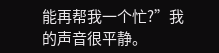能再帮我一个忙?”我的声音很平静。